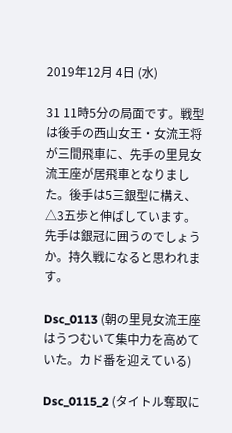2019年12月 4日 (水)

31 11時5分の局面です。戦型は後手の西山女王・女流王将が三間飛車に、先手の里見女流王座が居飛車となりました。後手は5三銀型に構え、△3五歩と伸ばしています。先手は銀冠に囲うのでしょうか。持久戦になると思われます。

Dsc_0113 (朝の里見女流王座はうつむいて集中力を高めていた。カド番を迎えている)

Dsc_0115_2 (タイトル奪取に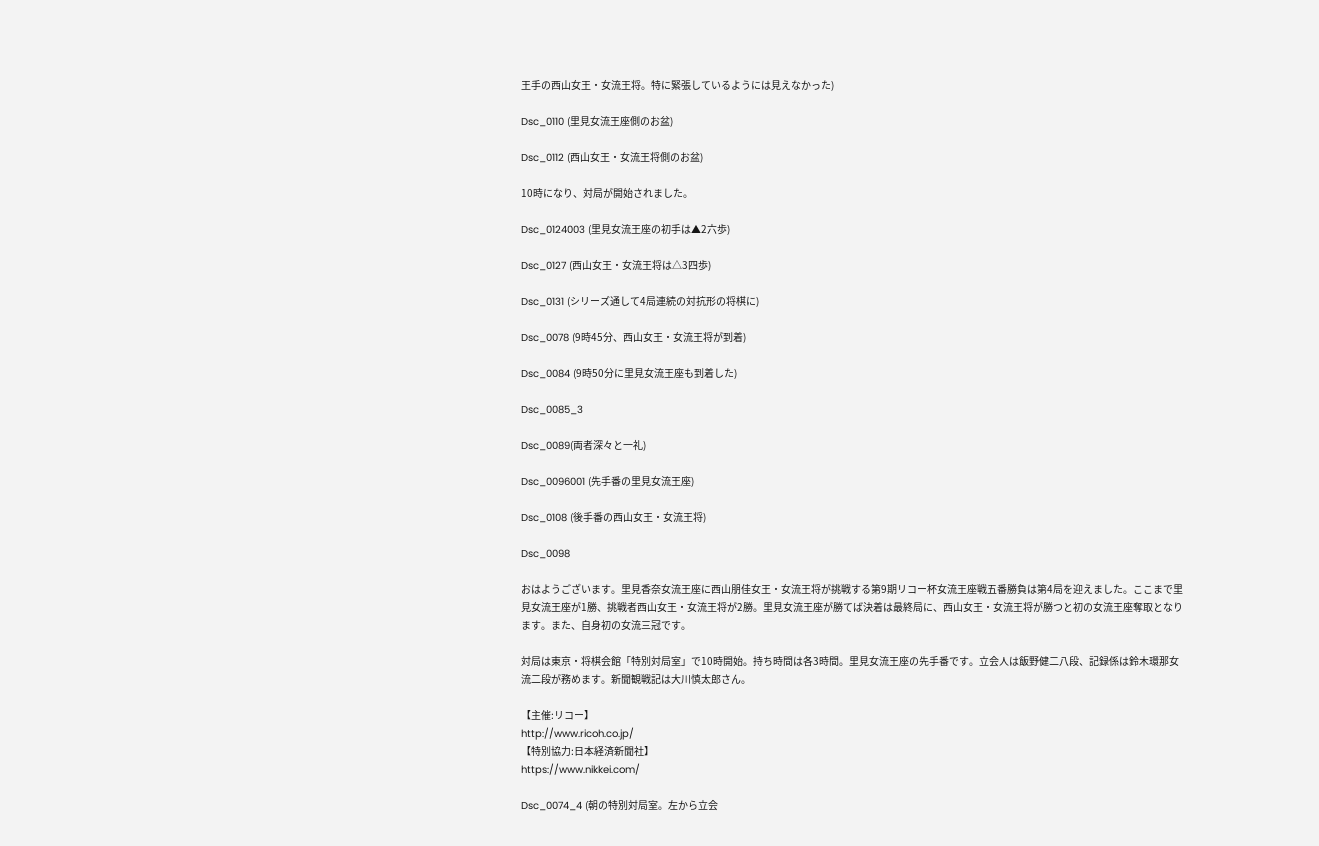王手の西山女王・女流王将。特に緊張しているようには見えなかった)

Dsc_0110 (里見女流王座側のお盆)

Dsc_0112 (西山女王・女流王将側のお盆)

10時になり、対局が開始されました。

Dsc_0124003 (里見女流王座の初手は▲2六歩)

Dsc_0127 (西山女王・女流王将は△3四歩)

Dsc_0131 (シリーズ通して4局連続の対抗形の将棋に)

Dsc_0078 (9時45分、西山女王・女流王将が到着)

Dsc_0084 (9時50分に里見女流王座も到着した)

Dsc_0085_3

Dsc_0089(両者深々と一礼)

Dsc_0096001 (先手番の里見女流王座)

Dsc_0108 (後手番の西山女王・女流王将)

Dsc_0098

おはようございます。里見香奈女流王座に西山朋佳女王・女流王将が挑戦する第9期リコー杯女流王座戦五番勝負は第4局を迎えました。ここまで里見女流王座が1勝、挑戦者西山女王・女流王将が2勝。里見女流王座が勝てば決着は最終局に、西山女王・女流王将が勝つと初の女流王座奪取となります。また、自身初の女流三冠です。

対局は東京・将棋会館「特別対局室」で10時開始。持ち時間は各3時間。里見女流王座の先手番です。立会人は飯野健二八段、記録係は鈴木環那女流二段が務めます。新聞観戦記は大川慎太郎さん。

【主催:リコー】
http://www.ricoh.co.jp/
【特別協力:日本経済新聞社】
https://www.nikkei.com/

Dsc_0074_4 (朝の特別対局室。左から立会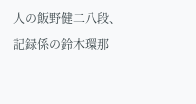人の飯野健二八段、記録係の鈴木環那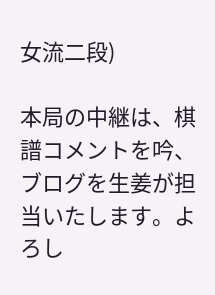女流二段)

本局の中継は、棋譜コメントを吟、ブログを生姜が担当いたします。よろし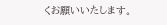くお願いいたします。